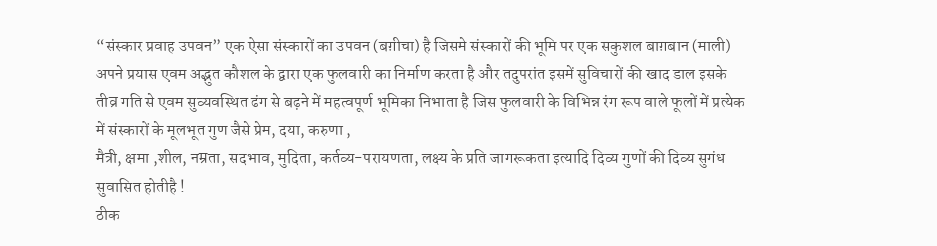“संस्कार प्रवाह उपवन” एक ऐसा संस्कारों का उपवन (बग़ीचा) है जिसमे संस्कारों की भूमि पर एक सकुशल बाग़बान (माली) अपने प्रयास एवम अद्भुत कौशल के द्वारा एक फुलवारी का निर्माण करता है और तदुपरांत इसमें सुविचारों की खाद डाल इसके तीव्र गति से एवम सुव्यवस्थित ढंग से बढ़ने में महत्वपूर्ण भूमिका निभाता है जिस फुलवारी के विभिन्न रंग रूप वाले फूलों में प्रत्येक में संस्कारों के मूलभूत गुण जैसे प्रेम, दया, करुणा ,
मैत्री, क्षमा ,शील, नम्रता, सदभाव, मुदिता, कर्तव्य-परायणता, लक्ष्य के प्रति जागरूकता इत्यादि दिव्य गुणों की दिव्य सुगंध सुवासित होतीहै !
ठीक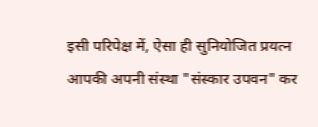इसी परिपेक्ष में, ऐसा ही सुनियोजित प्रयत्न आपकी अपनी संस्था "संस्कार उपवन" कर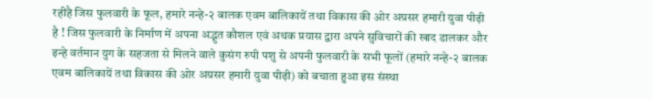रहीहै जिस फुलवारी के फूल, हमारे नन्हे-२ बालक एवम बालिकायें तथा विकास की ओर अग्रसर हमारी युवा पीढ़ी है ! जिस फुलवारी के निर्माण में अपना अद्भुत कौशल एवं अथक प्रयास द्वारा अपने सुविचारों की खाद डालकर और इन्हे वर्तमान युग के सहजता से मिलने वाले कुसंग रुपी पशु से अपनी फुलवारी के सभी फूलों (हमारे नन्हे-२ बालक एवम बालिकायें तथा विकास की ओर अग्रसर हमारी युवा पीढ़ी) को बचाता हुआ इस संस्था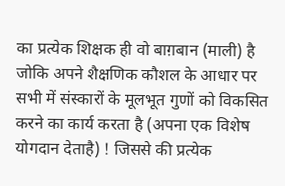का प्रत्येक शिक्षक ही वो बाग़बान (माली) है जोकि अपने शैक्षणिक कौशल के आधार पर सभी में संस्कारों के मूलभूत गुणों को विकसित करने का कार्य करता है (अपना एक विशेष योगदान देताहै) ! जिससे की प्रत्येक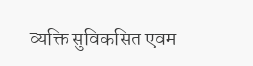व्यक्ति सुविकसित एवम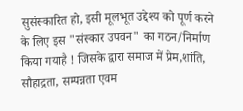सुसंस्कारित हो, इसी मूलभूत उद्देश्य को पूर्ण करने के लिए इस "संस्कार उपवन" का गठन/निर्माण किया गयाहै ! जिसके द्वारा समाज में प्रेम,शांति, सौहाद्रता, सम्पन्नता एवम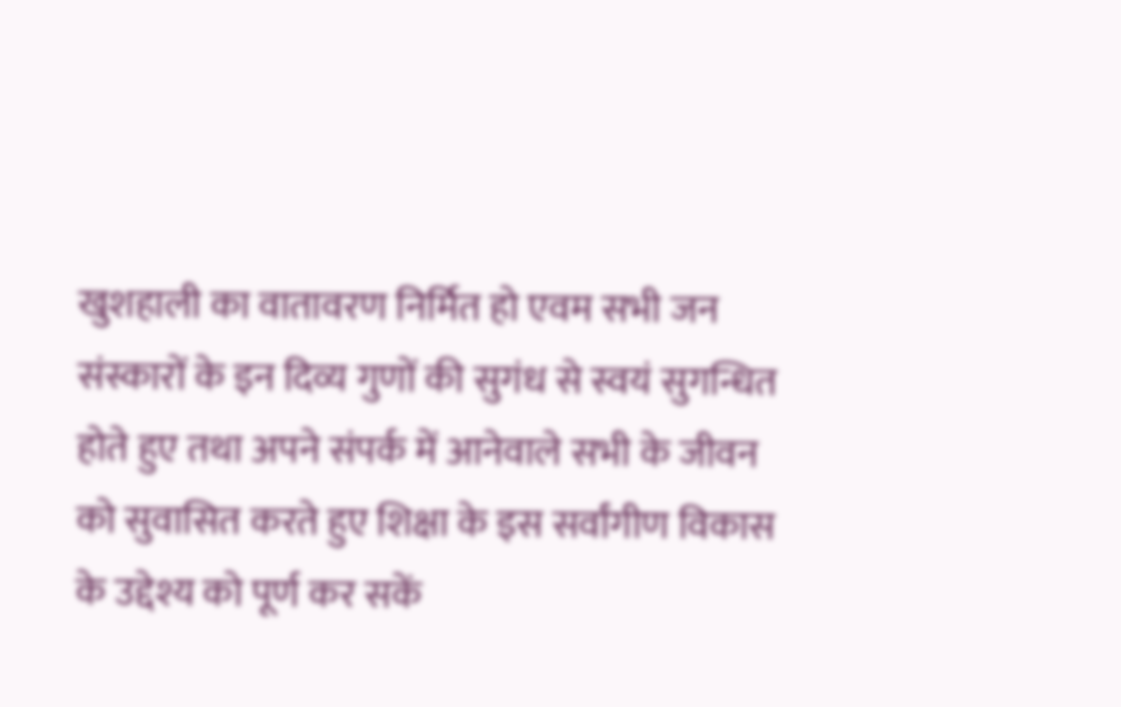खुशहाली का वातावरण निर्मित हो एवम सभी जन संस्कारों के इन दिव्य गुणों की सुगंध से स्वयं सुगन्धित होते हुए तथा अपने संपर्क में आनेवाले सभी के जीवन को सुवासित करते हुए शिक्षा के इस सर्वांगीण विकास के उद्देश्य को पूर्ण कर सकें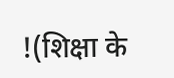!(शिक्षा के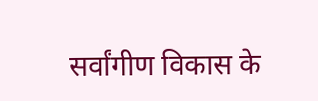सर्वांगीण विकास के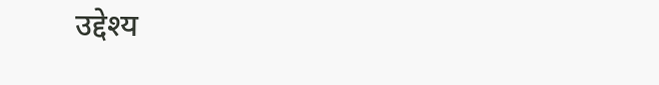उद्देश्य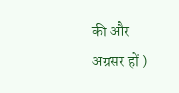की और अग्रसर हों )